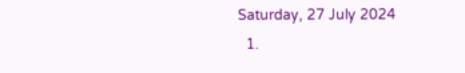Saturday, 27 July 2024
  1.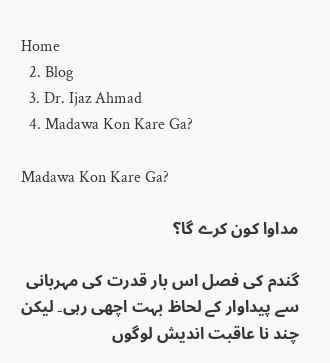Home
  2. Blog
  3. Dr. Ijaz Ahmad
  4. Madawa Kon Kare Ga?

Madawa Kon Kare Ga?

مداوا کون کرے گا؟

گندم کی فصل اس بار قدرت کی مہربانی سے پیداوار کے لحاظ بہت اچھی رہی۔ لیکن چند نا عاقبت اندیش لوگوں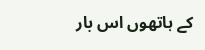کے ہاتھوں اس بار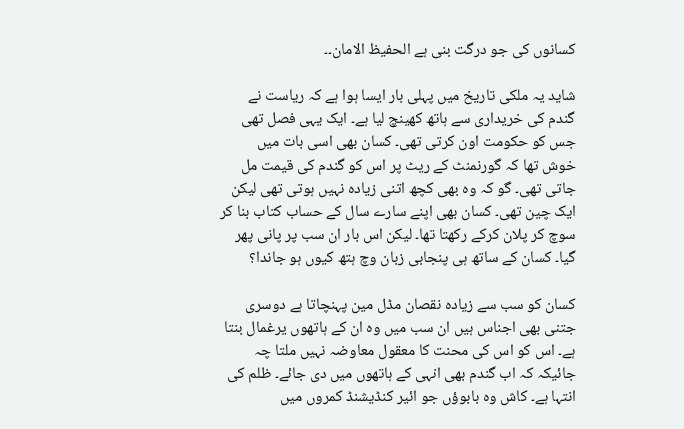کسانوں کی جو درگت بنی ہے الحفیظ الامان۔۔

شاید یہ ملکی تاریخ میں پہلی بار ایسا ہوا ہے کہ ریاست نے گندم کی خریداری سے ہاتھ کھینچ لیا ہے۔ ایک یہی فصل تھی جس کو حکومت اون کرتی تھی۔ کسان بھی اسی بات میں خوش تھا کہ گورنمنٹ کے ریٹ پر اس کو گندم کی قیمت مل جاتی تھی۔ گو کہ وہ بھی کچھ اتنی زیادہ نہیں ہوتی تھی لیکن ایک چین تھی۔ کسان بھی اپنے سارے سال کے حساب کتاب بنا کر سوچ کر پلان کرکے رکھتا تھا۔ لیکن اس بار ان سب پر پانی پھر گیا۔ کسان کے ساتھ ہی پنجابی زبان وچ ہتھ کیوں ہو جاندا؟

کسان کو سب سے زیادہ نقصان مڈل مین پہنچاتا ہے دوسری جتنی بھی اجناس ہیں ان سب میں وہ ان کے ہاتھوں یرغمال بنتا ہے۔ اس کو اس کی محنت کا معقول معاوضہ نہیں ملتا چہ جائیکہ کہ اب گندم بھی انہی کے ہاتھوں میں دی جائے۔ ظلم کی انتہا ہے۔ کاش وہ بابوؤں جو ائیر کنڈیشنڈ کمروں میں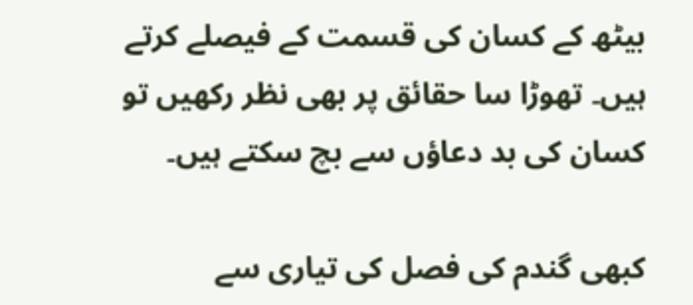بیٹھ کے کسان کی قسمت کے فیصلے کرتے ہیں۔ تھوڑا سا حقائق پر بھی نظر رکھیں تو کسان کی بد دعاؤں سے بچ سکتے ہیں۔

کبھی گندم کی فصل کی تیاری سے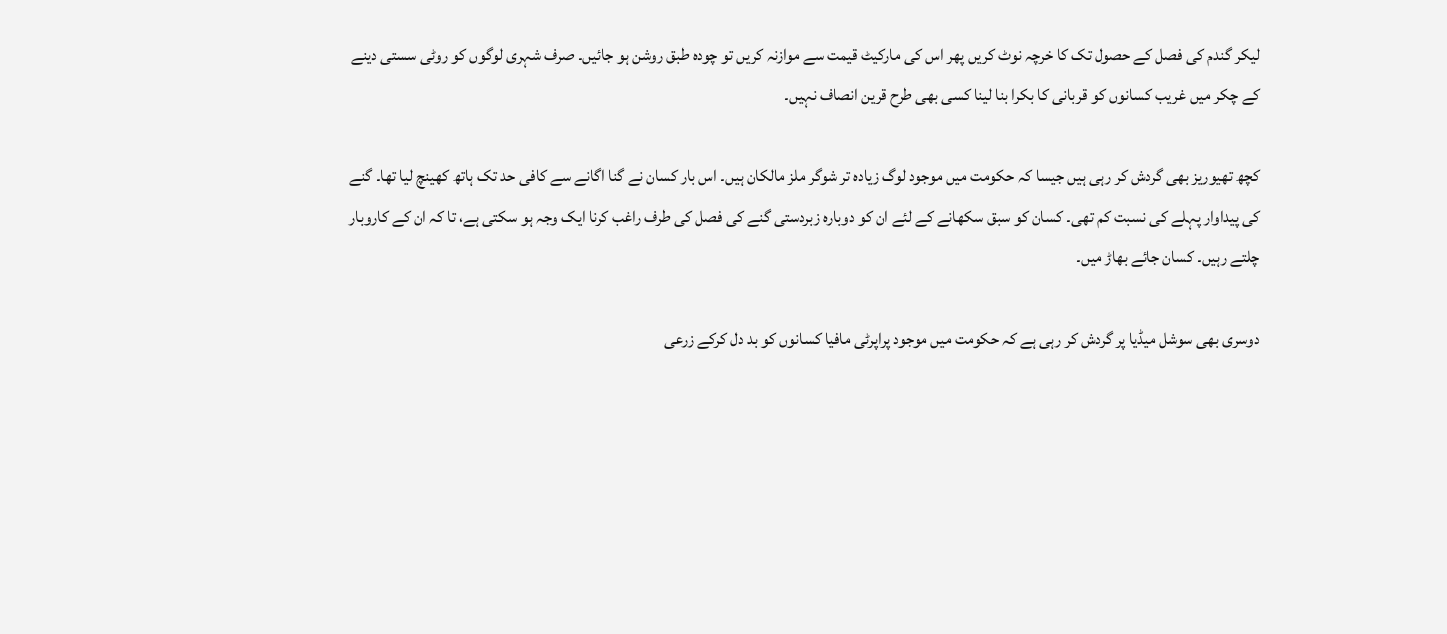لیکر گندم کی فصل کے حصول تک کا خرچہ نوٹ کریں پھر اس کی مارکیٹ قیمت سے موازنہ کریں تو چودہ طبق روشن ہو جائیں۔ صرف شہری لوگوں کو روٹی سستی دینے کے چکر میں غریب کسانوں کو قربانی کا بکرا بنا لینا کسی بھی طرح قرین انصاف نہیں۔

کچھ تھیوریز بھی گردش کر رہی ہیں جیسا کہ حکومت میں موجود لوگ زیادہ تر شوگر ملز مالکان ہیں۔ اس بار کسان نے گنا اگانے سے کافی حد تک ہاتھ کھینچ لیا تھا۔ گنے کی پیداوار پہلے کی نسبت کم تھی۔ کسان کو سبق سکھانے کے لئے ان کو دوبارہ زبردستی گنے کی فصل کی طرف راغب کرنا ایک وجہ ہو سکتی ہے، تا کہ ان کے کاروبار چلتے رہیں۔ کسان جائے بھاڑ میں۔

دوسری بھی سوشل میڈیا پر گردش کر رہی ہے کہ حکومت میں موجود پراپرٹی مافیا کسانوں کو بد دل کرکے زرعی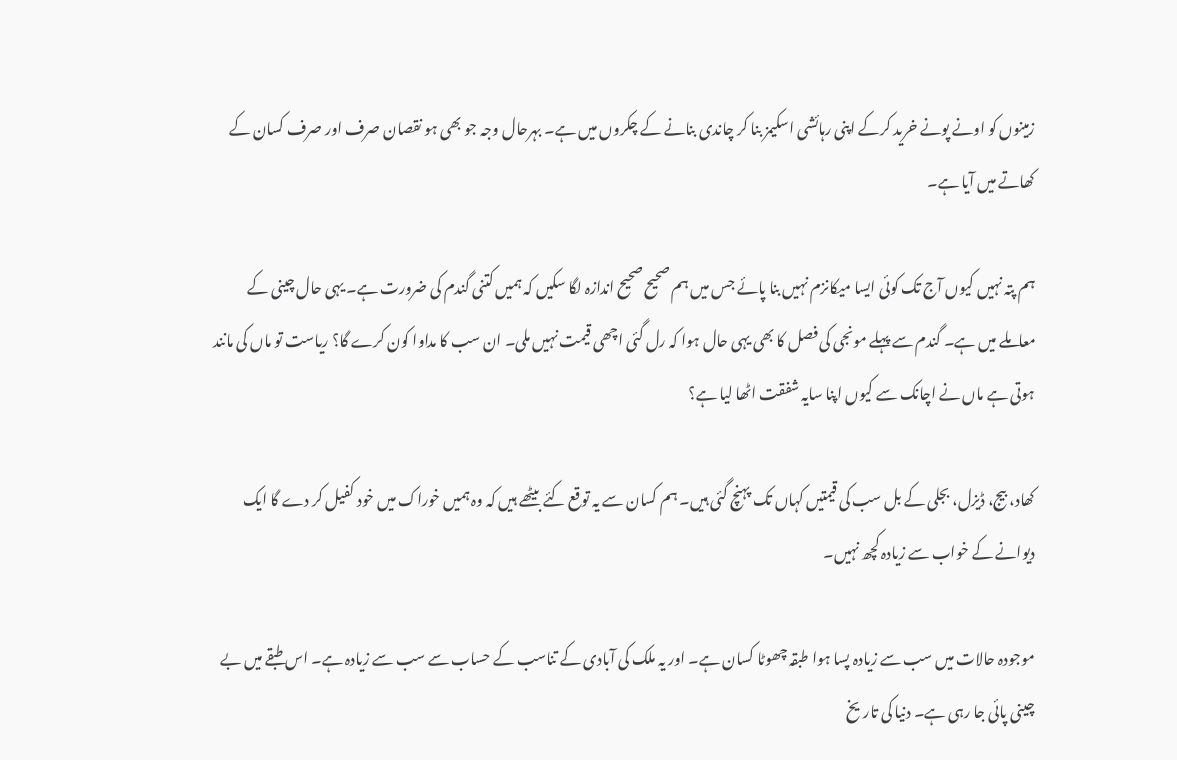زمینوں کو اونے پونے خرید کرکے اپنی رہائشی اسکیمز بنا کر چاندی بنانے کے چکروں میں ہے۔ بہرحال وجہ جو بھی ہو نقصان صرف اور صرف کسان کے کھاتے میں آیا ہے۔

ہم پتہ نہیں کیوں آج تک کوئی ایسا میکانزم نہیں بنا پائے جس میں ہم صحیح صحیح اندازہ لگا سکیں کہ ہمیں کتنی گندم کی ضرورت ہے۔ یہی حال چینی کے معاملے میں ہے۔ گندم سے پہلے مونجی کی فصل کا بھی یہی حال ہوا کہ رل گئی اچھی قیمت نہیں ملی۔ ان سب کا مداوا کون کرے گا؟ ریاست تو ماں کی مانند ہوتی ہے ماں نے اچانک سے کیوں اپنا سایہ شفقت اٹھا لیا ہے؟

کھاد، بیج، ڈیزل، بجلی کے بل سب کی قیمتیں کہاں تک پہنچ گئی ہیں۔ ہم کسان سے یہ توقع کئے بیٹھے ہیں کہ وہ ہمیں خوراک میں خود کفیل کر دے گا ایک دیوانے کے خواب سے زیادہ کچھ نہیں۔

موجودہ حالات میں سب سے زیادہ پسا ہوا طبقہ چھوٹا کسان ہے۔ اور یہ ملک کی آبادی کے تناسب کے حساب سے سب سے زیادہ ہے۔ اس طبقے میں بے چینی پائی جا رہی ہے۔ دنیا کی تاریخ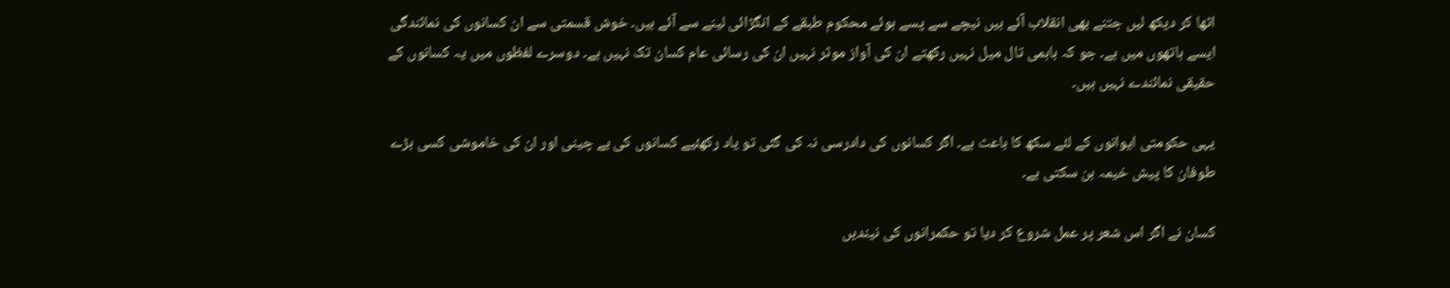اٹھا کر دیکھ لیں جتنے بھی انقلاب آئے ہیں نیچے سے پسے ہوئے محکوم طبقے کے انگڑائی لینے سے آئے ہیں۔ خوش قسمتی سے ان کسانوں کی نمائندگی ایسے ہاتھوں میں ہے۔ جو کہ باہمی تال میل نہیں رکھتے ان کی آواز موثر نہیں ان کی رسائی عام کسان تک نہیں ہے۔ دوسرے لفظوں میں یہ کسانوں کے حقیقی نمائندے نہیں ہیں۔

یہی حکومتی ایوانوں کے لئے سکھ کا باعث ہے۔ اگر کسانوں کی دادرسی نہ کی گئی تو یاد رکھئیے کسانوں کی بے چینی اور ان کی خاموشی کسی بڑے طوفان کا پیش خیمہ بن سکتی ہے۔

کسان نے اگر اس شعر پر عمل شروع کر دیا تو حکمرانوں کی نیندیں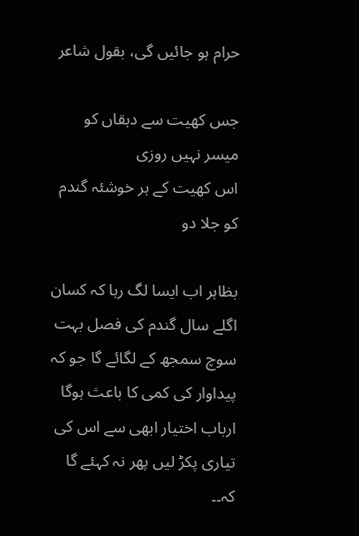حرام ہو جائیں گی، بقول شاعر

جس کھیت سے دہقاں کو میسر نہیں روزی
اس کھیت کے ہر خوشئہ گندم کو جلا دو

بظاہر اب ایسا لگ رہا کہ کسان اگلے سال گندم کی فصل بہت سوچ سمجھ کے لگائے گا جو کہ پیداوار کی کمی کا باعث ہوگا ارباب اختیار ابھی سے اس کی تیاری پکڑ لیں پھر نہ کہئے گا کہ۔۔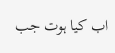اب کیا ہوت جب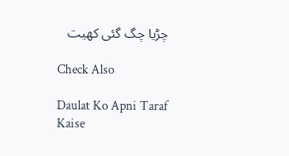چڑیا چگ گئی کھیت

Check Also

Daulat Ko Apni Taraf Kaise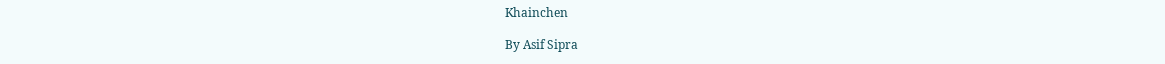Khainchen

By Asif Sipra